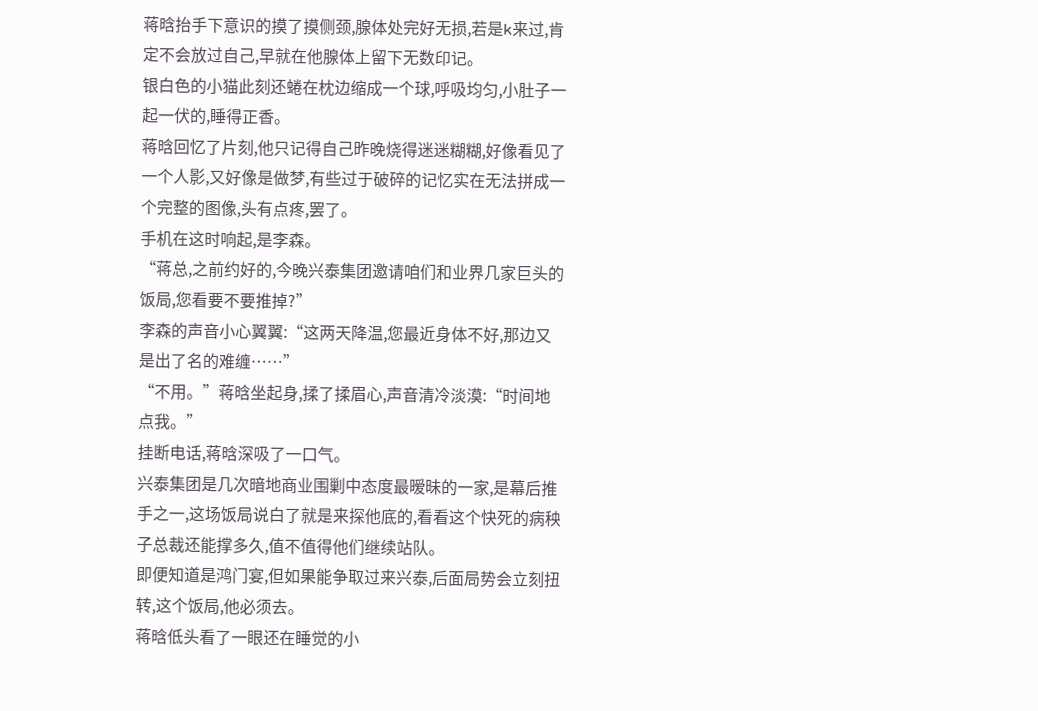蒋晗抬手下意识的摸了摸侧颈,腺体处完好无损,若是k来过,肯定不会放过自己,早就在他腺体上留下无数印记。
银白色的小猫此刻还蜷在枕边缩成一个球,呼吸均匀,小肚子一起一伏的,睡得正香。
蒋晗回忆了片刻,他只记得自己昨晚烧得迷迷糊糊,好像看见了一个人影,又好像是做梦,有些过于破碎的记忆实在无法拼成一个完整的图像,头有点疼,罢了。
手机在这时响起,是李森。
“蒋总,之前约好的,今晚兴泰集团邀请咱们和业界几家巨头的饭局,您看要不要推掉?”
李森的声音小心翼翼:“这两天降温,您最近身体不好,那边又是出了名的难缠……”
“不用。”蒋晗坐起身,揉了揉眉心,声音清冷淡漠:“时间地点我。”
挂断电话,蒋晗深吸了一口气。
兴泰集团是几次暗地商业围剿中态度最暧昧的一家,是幕后推手之一,这场饭局说白了就是来探他底的,看看这个快死的病秧子总裁还能撑多久,值不值得他们继续站队。
即便知道是鸿门宴,但如果能争取过来兴泰,后面局势会立刻扭转,这个饭局,他必须去。
蒋晗低头看了一眼还在睡觉的小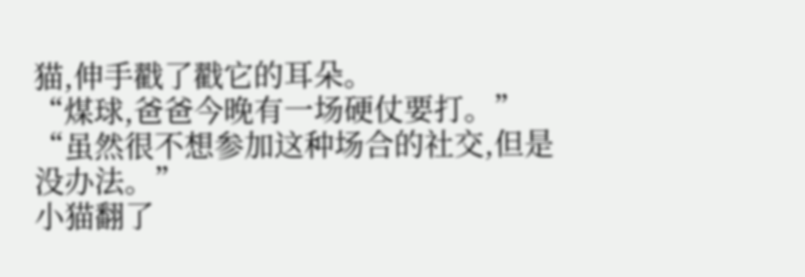猫,伸手戳了戳它的耳朵。
“煤球,爸爸今晚有一场硬仗要打。”
“虽然很不想参加这种场合的社交,但是没办法。”
小猫翻了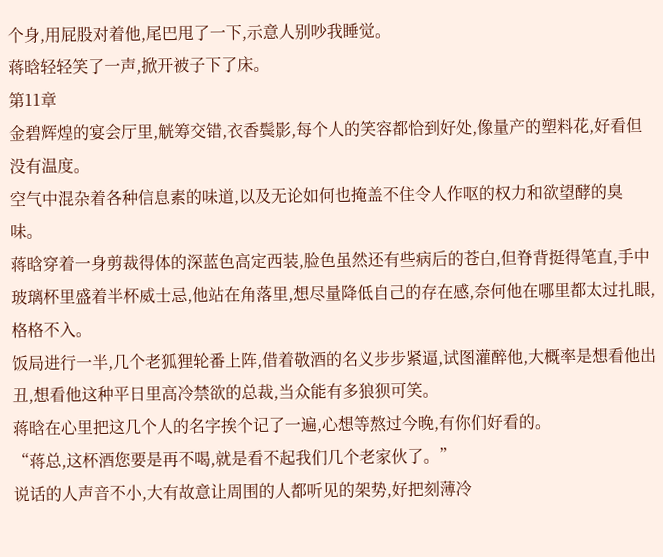个身,用屁股对着他,尾巴甩了一下,示意人别吵我睡觉。
蒋晗轻轻笑了一声,掀开被子下了床。
第11章
金碧辉煌的宴会厅里,觥筹交错,衣香鬓影,每个人的笑容都恰到好处,像量产的塑料花,好看但没有温度。
空气中混杂着各种信息素的味道,以及无论如何也掩盖不住令人作呕的权力和欲望酵的臭味。
蒋晗穿着一身剪裁得体的深蓝色高定西装,脸色虽然还有些病后的苍白,但脊背挺得笔直,手中玻璃杯里盛着半杯威士忌,他站在角落里,想尽量降低自己的存在感,奈何他在哪里都太过扎眼,格格不入。
饭局进行一半,几个老狐狸轮番上阵,借着敬酒的名义步步紧逼,试图灌醉他,大概率是想看他出丑,想看他这种平日里高冷禁欲的总裁,当众能有多狼狈可笑。
蒋晗在心里把这几个人的名字挨个记了一遍,心想等熬过今晚,有你们好看的。
“蒋总,这杯酒您要是再不喝,就是看不起我们几个老家伙了。”
说话的人声音不小,大有故意让周围的人都听见的架势,好把刻薄冷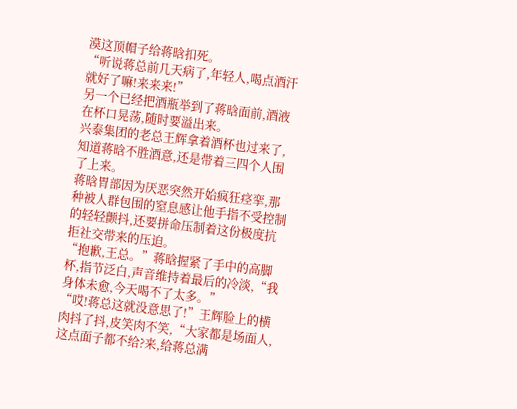漠这顶帽子给蒋晗扣死。
“听说蒋总前几天病了,年轻人,喝点酒汗就好了嘛!来来来!”
另一个已经把酒瓶举到了蒋晗面前,酒液在杯口晃荡,随时要溢出来。
兴泰集团的老总王辉拿着酒杯也过来了,知道蒋晗不胜酒意,还是带着三四个人围了上来。
蒋晗胃部因为厌恶突然开始疯狂痉挛,那种被人群包围的窒息感让他手指不受控制的轻轻颤抖,还要拼命压制着这份极度抗拒社交带来的压迫。
“抱歉,王总。”蒋晗握紧了手中的高脚杯,指节泛白,声音维持着最后的冷淡,“我身体未愈,今天喝不了太多。”
“哎!蒋总这就没意思了!”王辉脸上的横肉抖了抖,皮笑肉不笑,“大家都是场面人,这点面子都不给?来,给蒋总满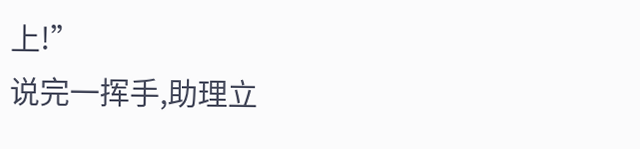上!”
说完一挥手,助理立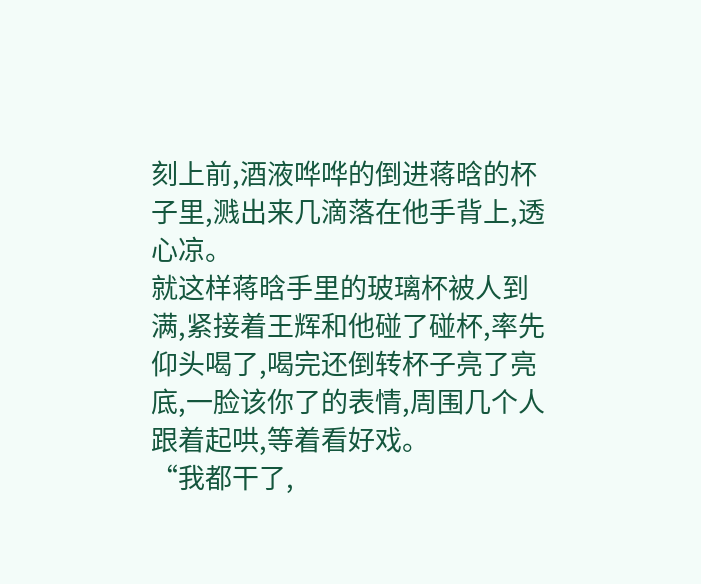刻上前,酒液哗哗的倒进蒋晗的杯子里,溅出来几滴落在他手背上,透心凉。
就这样蒋晗手里的玻璃杯被人到满,紧接着王辉和他碰了碰杯,率先仰头喝了,喝完还倒转杯子亮了亮底,一脸该你了的表情,周围几个人跟着起哄,等着看好戏。
“我都干了,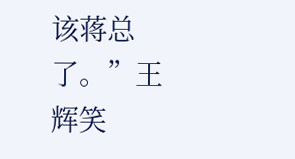该蒋总了。”王辉笑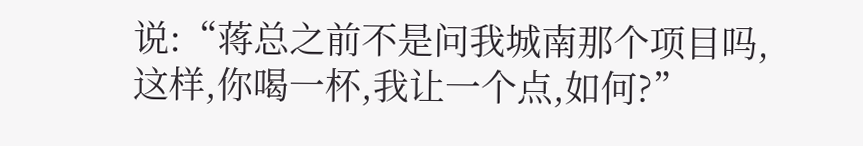说:“蒋总之前不是问我城南那个项目吗,这样,你喝一杯,我让一个点,如何?”